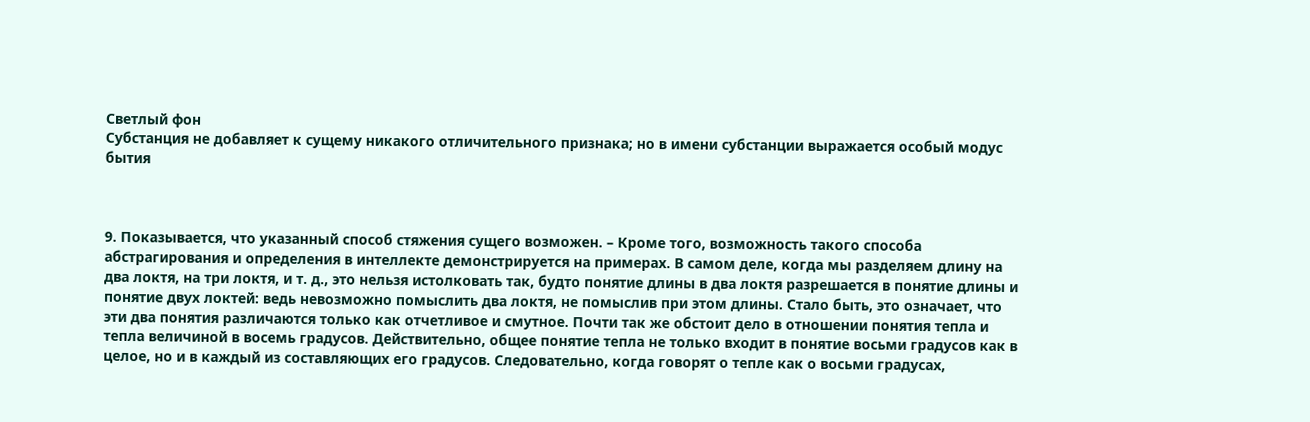Светлый фон
Субстанция не добавляет к сущему никакого отличительного признака; но в имени субстанции выражается особый модус бытия



9. Показывается, что указанный способ стяжения сущего возможен. – Кроме того, возможность такого способа абстрагирования и определения в интеллекте демонстрируется на примерах. В самом деле, когда мы разделяем длину на два локтя, на три локтя, и т. д., это нельзя истолковать так, будто понятие длины в два локтя разрешается в понятие длины и понятие двух локтей: ведь невозможно помыслить два локтя, не помыслив при этом длины. Стало быть, это означает, что эти два понятия различаются только как отчетливое и смутное. Почти так же обстоит дело в отношении понятия тепла и тепла величиной в восемь градусов. Действительно, общее понятие тепла не только входит в понятие восьми градусов как в целое, но и в каждый из составляющих его градусов. Следовательно, когда говорят о тепле как о восьми градусах,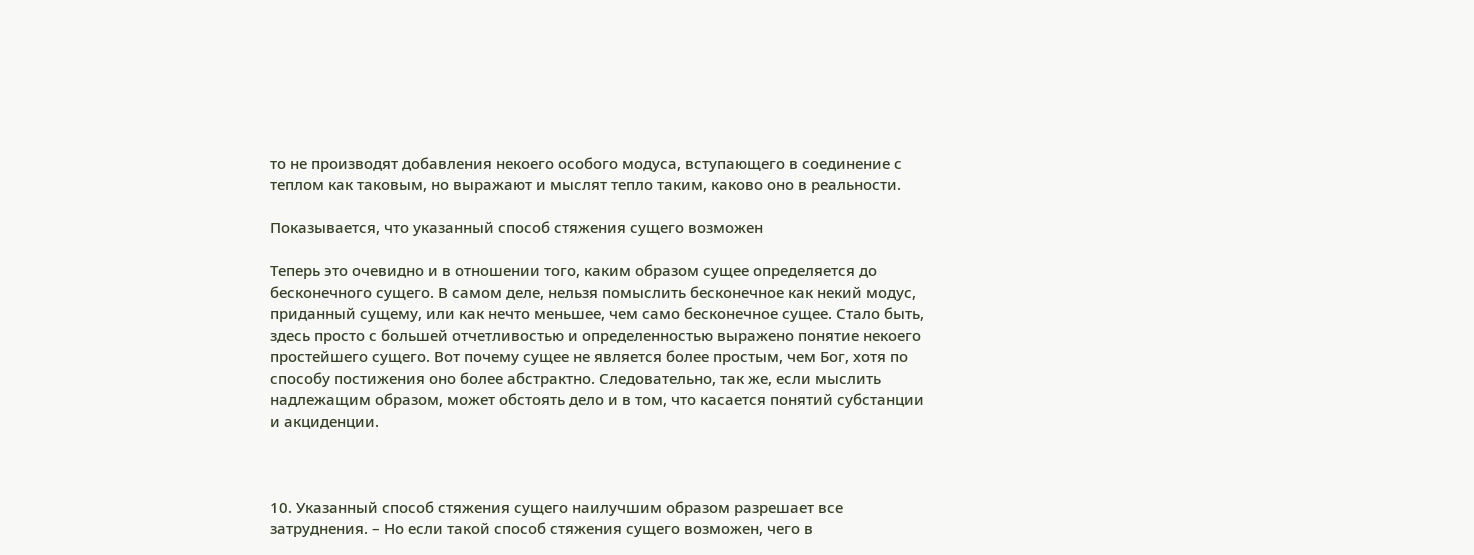то не производят добавления некоего особого модуса, вступающего в соединение с теплом как таковым, но выражают и мыслят тепло таким, каково оно в реальности.

Показывается, что указанный способ стяжения сущего возможен

Теперь это очевидно и в отношении того, каким образом сущее определяется до бесконечного сущего. В самом деле, нельзя помыслить бесконечное как некий модус, приданный сущему, или как нечто меньшее, чем само бесконечное сущее. Стало быть, здесь просто с большей отчетливостью и определенностью выражено понятие некоего простейшего сущего. Вот почему сущее не является более простым, чем Бог, хотя по способу постижения оно более абстрактно. Следовательно, так же, если мыслить надлежащим образом, может обстоять дело и в том, что касается понятий субстанции и акциденции.



10. Указанный способ стяжения сущего наилучшим образом разрешает все затруднения. – Но если такой способ стяжения сущего возможен, чего в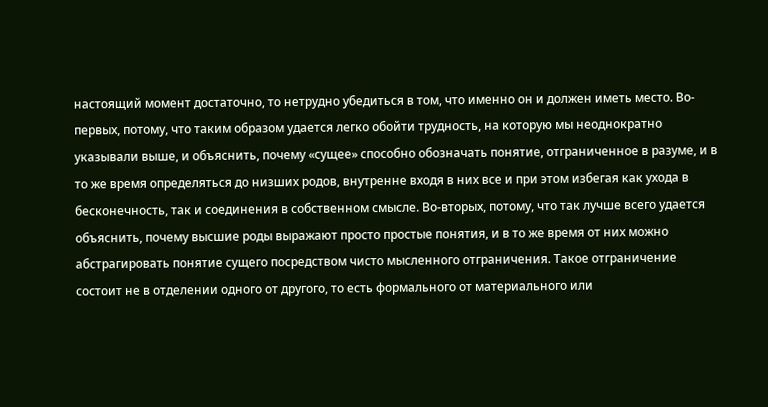настоящий момент достаточно, то нетрудно убедиться в том, что именно он и должен иметь место. Во-первых, потому, что таким образом удается легко обойти трудность, на которую мы неоднократно указывали выше, и объяснить, почему «сущее» способно обозначать понятие, отграниченное в разуме, и в то же время определяться до низших родов, внутренне входя в них все и при этом избегая как ухода в бесконечность, так и соединения в собственном смысле. Во-вторых, потому, что так лучше всего удается объяснить, почему высшие роды выражают просто простые понятия, и в то же время от них можно абстрагировать понятие сущего посредством чисто мысленного отграничения. Такое отграничение состоит не в отделении одного от другого, то есть формального от материального или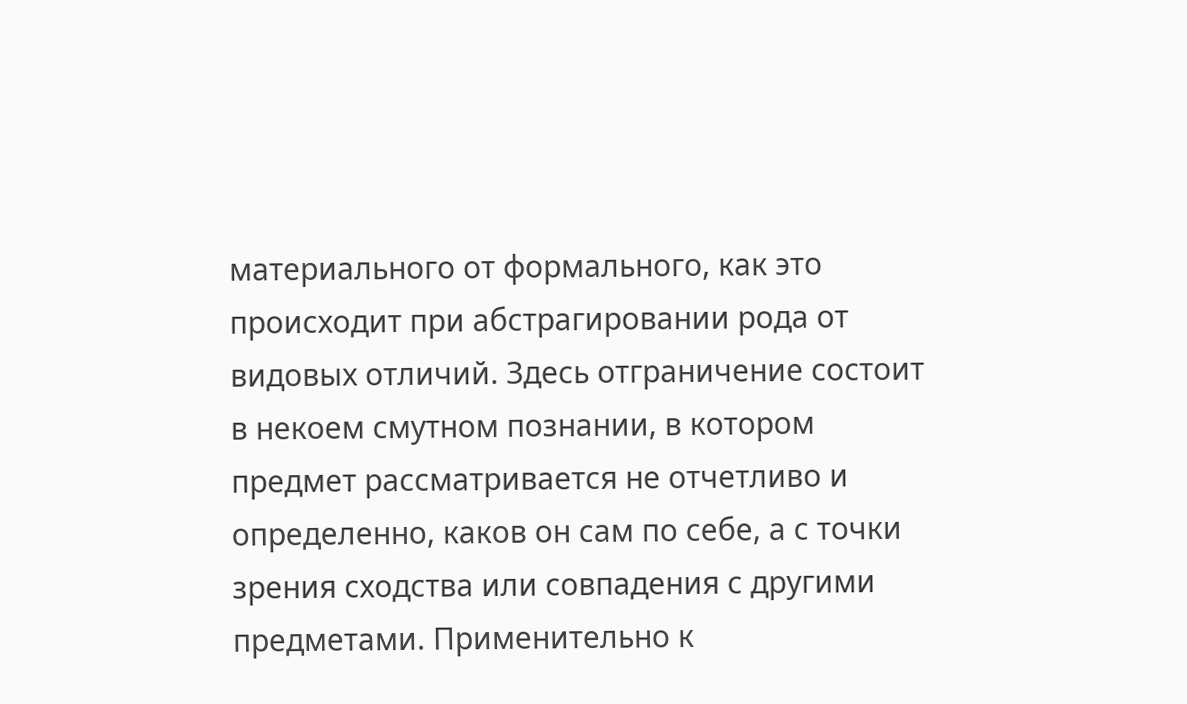материального от формального, как это происходит при абстрагировании рода от видовых отличий. Здесь отграничение состоит в некоем смутном познании, в котором предмет рассматривается не отчетливо и определенно, каков он сам по себе, а с точки зрения сходства или совпадения с другими предметами. Применительно к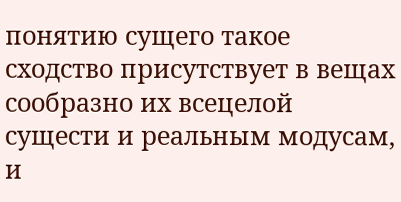понятию сущего такое сходство присутствует в вещах сообразно их всецелой сущести и реальным модусам, и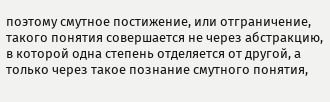поэтому смутное постижение, или отграничение, такого понятия совершается не через абстракцию, в которой одна степень отделяется от другой, а только через такое познание смутного понятия,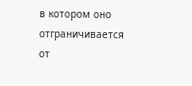в котором оно отграничивается от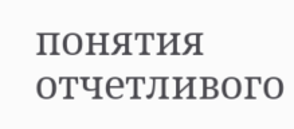понятия отчетливого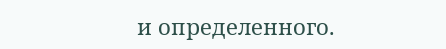и определенного.